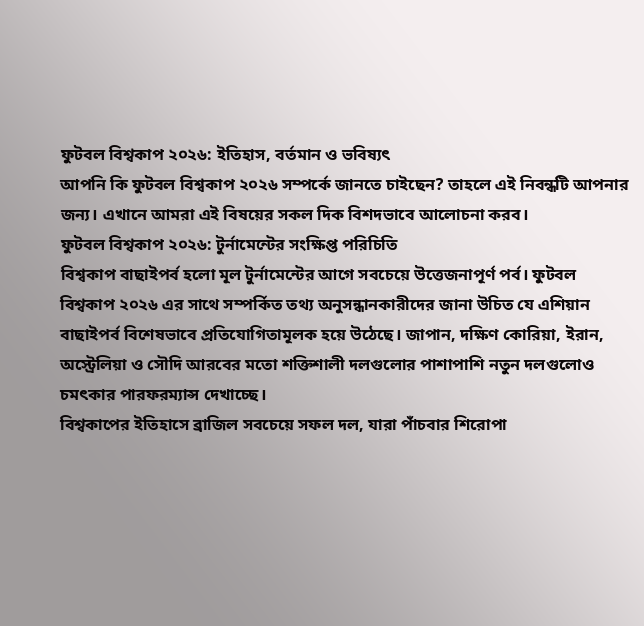ফুটবল বিশ্বকাপ ২০২৬: ইতিহাস, বর্তমান ও ভবিষ্যৎ
আপনি কি ফুটবল বিশ্বকাপ ২০২৬ সম্পর্কে জানতে চাইছেন? তাহলে এই নিবন্ধটি আপনার জন্য। এখানে আমরা এই বিষয়ের সকল দিক বিশদভাবে আলোচনা করব।
ফুটবল বিশ্বকাপ ২০২৬: টুর্নামেন্টের সংক্ষিপ্ত পরিচিতি
বিশ্বকাপ বাছাইপর্ব হলো মূল টুর্নামেন্টের আগে সবচেয়ে উত্তেজনাপূর্ণ পর্ব। ফুটবল বিশ্বকাপ ২০২৬ এর সাথে সম্পর্কিত তথ্য অনুসন্ধানকারীদের জানা উচিত যে এশিয়ান বাছাইপর্ব বিশেষভাবে প্রতিযোগিতামূলক হয়ে উঠেছে। জাপান, দক্ষিণ কোরিয়া, ইরান, অস্ট্রেলিয়া ও সৌদি আরবের মতো শক্তিশালী দলগুলোর পাশাপাশি নতুন দলগুলোও চমৎকার পারফরম্যান্স দেখাচ্ছে।
বিশ্বকাপের ইতিহাসে ব্রাজিল সবচেয়ে সফল দল, যারা পাঁচবার শিরোপা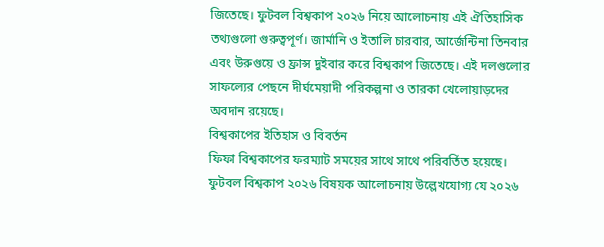জিতেছে। ফুটবল বিশ্বকাপ ২০২৬ নিয়ে আলোচনায় এই ঐতিহাসিক তথ্যগুলো গুরুত্বপূর্ণ। জার্মানি ও ইতালি চারবার, আর্জেন্টিনা তিনবার এবং উরুগুয়ে ও ফ্রান্স দুইবার করে বিশ্বকাপ জিতেছে। এই দলগুলোর সাফল্যের পেছনে দীর্ঘমেয়াদী পরিকল্পনা ও তারকা খেলোয়াড়দের অবদান রয়েছে।
বিশ্বকাপের ইতিহাস ও বিবর্তন
ফিফা বিশ্বকাপের ফরম্যাট সময়ের সাথে সাথে পরিবর্তিত হয়েছে। ফুটবল বিশ্বকাপ ২০২৬ বিষয়ক আলোচনায় উল্লেখযোগ্য যে ২০২৬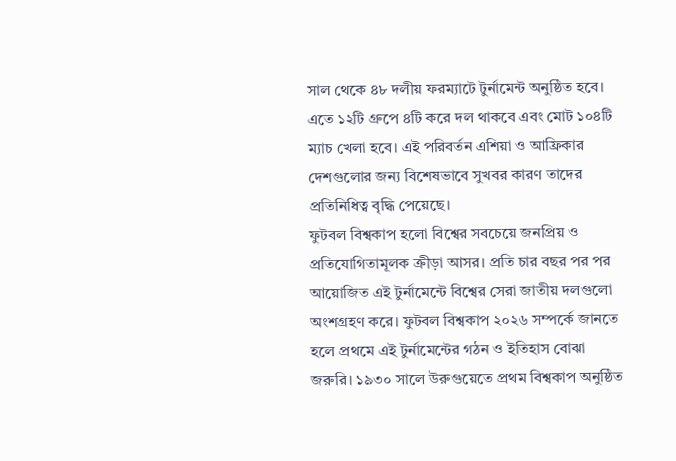সাল থেকে ৪৮ দলীয় ফরম্যাটে টুর্নামেন্ট অনুষ্ঠিত হবে। এতে ১২টি গ্রুপে ৪টি করে দল থাকবে এবং মোট ১০৪টি ম্যাচ খেলা হবে। এই পরিবর্তন এশিয়া ও আফ্রিকার দেশগুলোর জন্য বিশেষভাবে সুখবর কারণ তাদের প্রতিনিধিত্ব বৃদ্ধি পেয়েছে।
ফুটবল বিশ্বকাপ হলো বিশ্বের সবচেয়ে জনপ্রিয় ও প্রতিযোগিতামূলক ক্রীড়া আসর। প্রতি চার বছর পর পর আয়োজিত এই টুর্নামেন্টে বিশ্বের সেরা জাতীয় দলগুলো অংশগ্রহণ করে। ফুটবল বিশ্বকাপ ২০২৬ সম্পর্কে জানতে হলে প্রথমে এই টুর্নামেন্টের গঠন ও ইতিহাস বোঝা জরুরি। ১৯৩০ সালে উরুগুয়েতে প্রথম বিশ্বকাপ অনুষ্ঠিত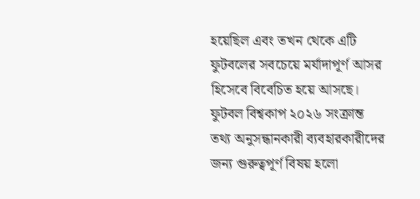হয়েছিল এবং তখন থেকে এটি ফুটবলের সবচেয়ে মর্যাদাপূর্ণ আসর হিসেবে বিবেচিত হয়ে আসছে।
ফুটবল বিশ্বকাপ ২০২৬ সংক্রান্ত তথ্য অনুসন্ধানকারী ব্যবহারকারীদের জন্য গুরুত্বপূর্ণ বিষয় হলো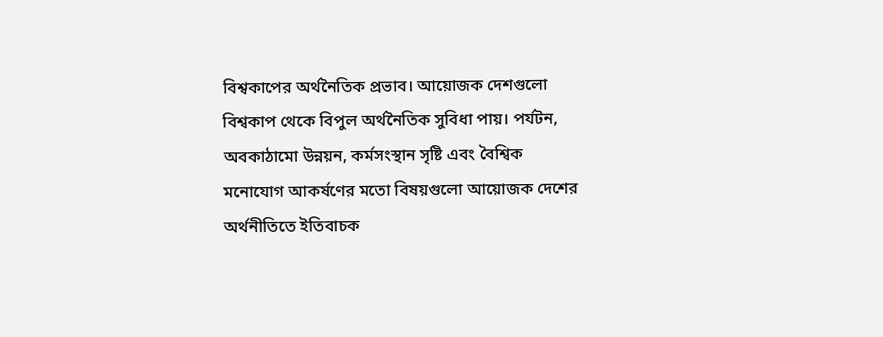বিশ্বকাপের অর্থনৈতিক প্রভাব। আয়োজক দেশগুলো বিশ্বকাপ থেকে বিপুল অর্থনৈতিক সুবিধা পায়। পর্যটন, অবকাঠামো উন্নয়ন, কর্মসংস্থান সৃষ্টি এবং বৈশ্বিক মনোযোগ আকর্ষণের মতো বিষয়গুলো আয়োজক দেশের অর্থনীতিতে ইতিবাচক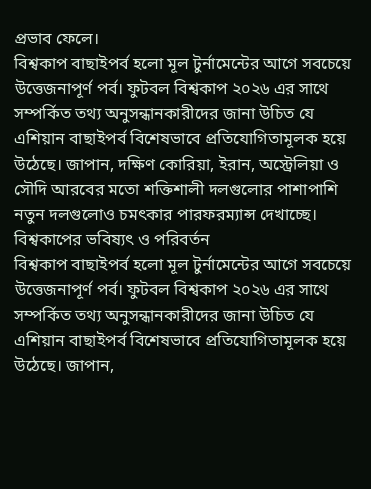প্রভাব ফেলে।
বিশ্বকাপ বাছাইপর্ব হলো মূল টুর্নামেন্টের আগে সবচেয়ে উত্তেজনাপূর্ণ পর্ব। ফুটবল বিশ্বকাপ ২০২৬ এর সাথে সম্পর্কিত তথ্য অনুসন্ধানকারীদের জানা উচিত যে এশিয়ান বাছাইপর্ব বিশেষভাবে প্রতিযোগিতামূলক হয়ে উঠেছে। জাপান, দক্ষিণ কোরিয়া, ইরান, অস্ট্রেলিয়া ও সৌদি আরবের মতো শক্তিশালী দলগুলোর পাশাপাশি নতুন দলগুলোও চমৎকার পারফরম্যান্স দেখাচ্ছে।
বিশ্বকাপের ভবিষ্যৎ ও পরিবর্তন
বিশ্বকাপ বাছাইপর্ব হলো মূল টুর্নামেন্টের আগে সবচেয়ে উত্তেজনাপূর্ণ পর্ব। ফুটবল বিশ্বকাপ ২০২৬ এর সাথে সম্পর্কিত তথ্য অনুসন্ধানকারীদের জানা উচিত যে এশিয়ান বাছাইপর্ব বিশেষভাবে প্রতিযোগিতামূলক হয়ে উঠেছে। জাপান,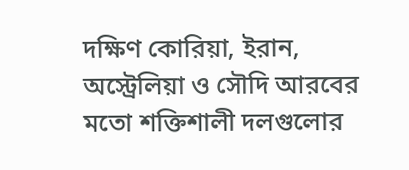দক্ষিণ কোরিয়া, ইরান, অস্ট্রেলিয়া ও সৌদি আরবের মতো শক্তিশালী দলগুলোর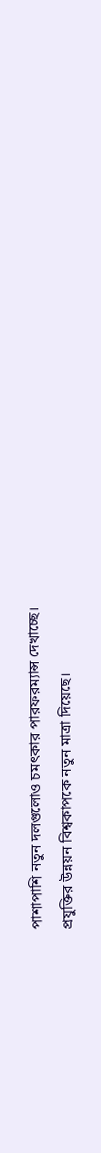পাশাপাশি নতুন দলগুলোও চমৎকার পারফরম্যান্স দেখাচ্ছে।
প্রযুক্তির উন্নয়ন বিশ্বকাপকে নতুন মাত্রা দিয়েছে।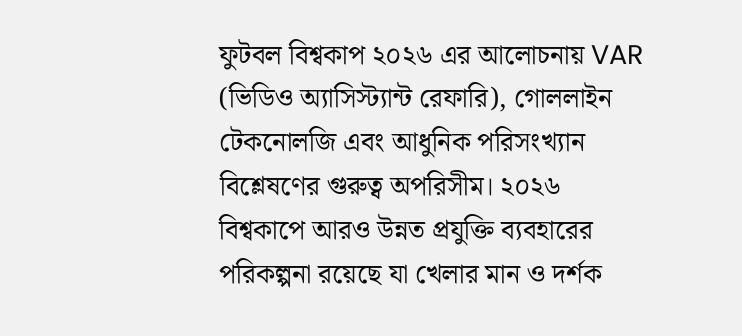ফুটবল বিশ্বকাপ ২০২৬ এর আলোচনায় VAR (ভিডিও অ্যাসিস্ট্যান্ট রেফারি), গোললাইন টেকনোলজি এবং আধুনিক পরিসংখ্যান বিশ্লেষণের গুরুত্ব অপরিসীম। ২০২৬ বিশ্বকাপে আরও উন্নত প্রযুক্তি ব্যবহারের পরিকল্পনা রয়েছে যা খেলার মান ও দর্শক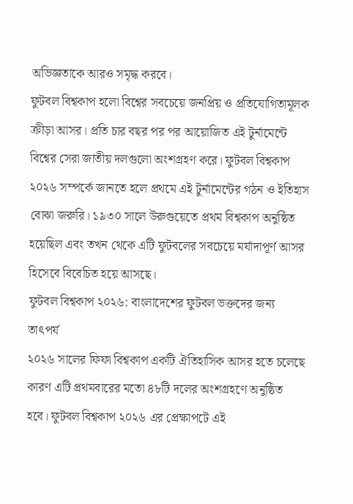অভিজ্ঞতাকে আরও সমৃদ্ধ করবে।
ফুটবল বিশ্বকাপ হলো বিশ্বের সবচেয়ে জনপ্রিয় ও প্রতিযোগিতামূলক ক্রীড়া আসর। প্রতি চার বছর পর পর আয়োজিত এই টুর্নামেন্টে বিশ্বের সেরা জাতীয় দলগুলো অংশগ্রহণ করে। ফুটবল বিশ্বকাপ ২০২৬ সম্পর্কে জানতে হলে প্রথমে এই টুর্নামেন্টের গঠন ও ইতিহাস বোঝা জরুরি। ১৯৩০ সালে উরুগুয়েতে প্রথম বিশ্বকাপ অনুষ্ঠিত হয়েছিল এবং তখন থেকে এটি ফুটবলের সবচেয়ে মর্যাদাপূর্ণ আসর হিসেবে বিবেচিত হয়ে আসছে।
ফুটবল বিশ্বকাপ ২০২৬: বাংলাদেশের ফুটবল ভক্তদের জন্য তাৎপর্য
২০২৬ সালের ফিফা বিশ্বকাপ একটি ঐতিহাসিক আসর হতে চলেছে কারণ এটি প্রথমবারের মতো ৪৮টি দলের অংশগ্রহণে অনুষ্ঠিত হবে। ফুটবল বিশ্বকাপ ২০২৬ এর প্রেক্ষাপটে এই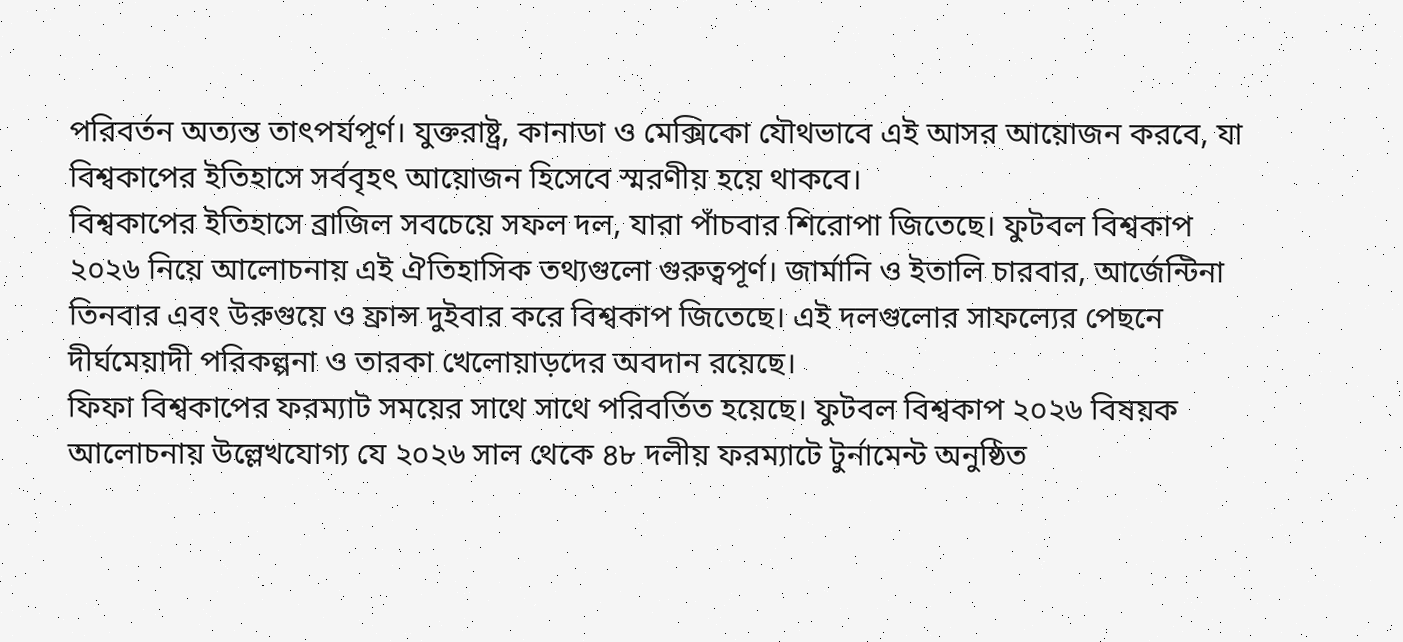পরিবর্তন অত্যন্ত তাৎপর্যপূর্ণ। যুক্তরাষ্ট্র, কানাডা ও মেক্সিকো যৌথভাবে এই আসর আয়োজন করবে, যা বিশ্বকাপের ইতিহাসে সর্ববৃহৎ আয়োজন হিসেবে স্মরণীয় হয়ে থাকবে।
বিশ্বকাপের ইতিহাসে ব্রাজিল সবচেয়ে সফল দল, যারা পাঁচবার শিরোপা জিতেছে। ফুটবল বিশ্বকাপ ২০২৬ নিয়ে আলোচনায় এই ঐতিহাসিক তথ্যগুলো গুরুত্বপূর্ণ। জার্মানি ও ইতালি চারবার, আর্জেন্টিনা তিনবার এবং উরুগুয়ে ও ফ্রান্স দুইবার করে বিশ্বকাপ জিতেছে। এই দলগুলোর সাফল্যের পেছনে দীর্ঘমেয়াদী পরিকল্পনা ও তারকা খেলোয়াড়দের অবদান রয়েছে।
ফিফা বিশ্বকাপের ফরম্যাট সময়ের সাথে সাথে পরিবর্তিত হয়েছে। ফুটবল বিশ্বকাপ ২০২৬ বিষয়ক আলোচনায় উল্লেখযোগ্য যে ২০২৬ সাল থেকে ৪৮ দলীয় ফরম্যাটে টুর্নামেন্ট অনুষ্ঠিত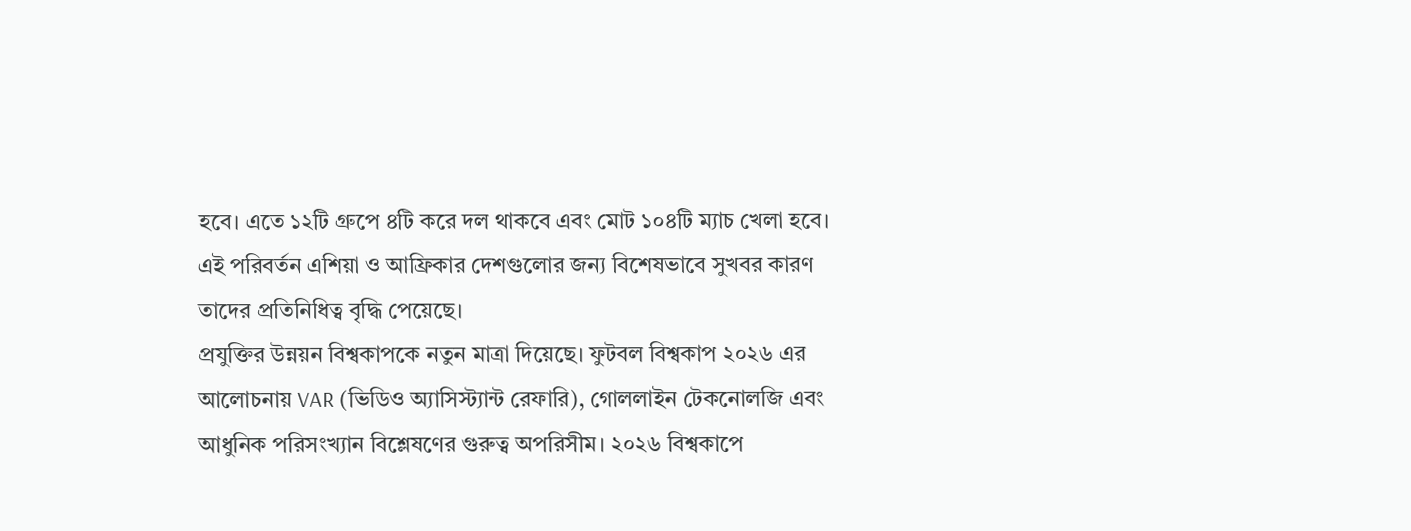হবে। এতে ১২টি গ্রুপে ৪টি করে দল থাকবে এবং মোট ১০৪টি ম্যাচ খেলা হবে। এই পরিবর্তন এশিয়া ও আফ্রিকার দেশগুলোর জন্য বিশেষভাবে সুখবর কারণ তাদের প্রতিনিধিত্ব বৃদ্ধি পেয়েছে।
প্রযুক্তির উন্নয়ন বিশ্বকাপকে নতুন মাত্রা দিয়েছে। ফুটবল বিশ্বকাপ ২০২৬ এর আলোচনায় VAR (ভিডিও অ্যাসিস্ট্যান্ট রেফারি), গোললাইন টেকনোলজি এবং আধুনিক পরিসংখ্যান বিশ্লেষণের গুরুত্ব অপরিসীম। ২০২৬ বিশ্বকাপে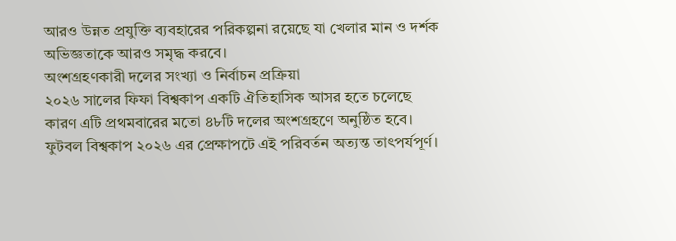আরও উন্নত প্রযুক্তি ব্যবহারের পরিকল্পনা রয়েছে যা খেলার মান ও দর্শক অভিজ্ঞতাকে আরও সমৃদ্ধ করবে।
অংশগ্রহণকারী দলের সংখ্যা ও নির্বাচন প্রক্রিয়া
২০২৬ সালের ফিফা বিশ্বকাপ একটি ঐতিহাসিক আসর হতে চলেছে কারণ এটি প্রথমবারের মতো ৪৮টি দলের অংশগ্রহণে অনুষ্ঠিত হবে। ফুটবল বিশ্বকাপ ২০২৬ এর প্রেক্ষাপটে এই পরিবর্তন অত্যন্ত তাৎপর্যপূর্ণ।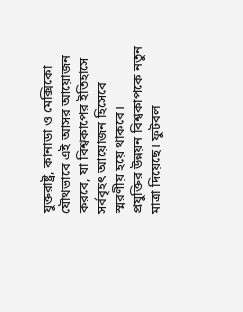যুক্তরাষ্ট্র, কানাডা ও মেক্সিকো যৌথভাবে এই আসর আয়োজন করবে, যা বিশ্বকাপের ইতিহাসে সর্ববৃহৎ আয়োজন হিসেবে স্মরণীয় হয়ে থাকবে।
প্রযুক্তির উন্নয়ন বিশ্বকাপকে নতুন মাত্রা দিয়েছে। ফুটবল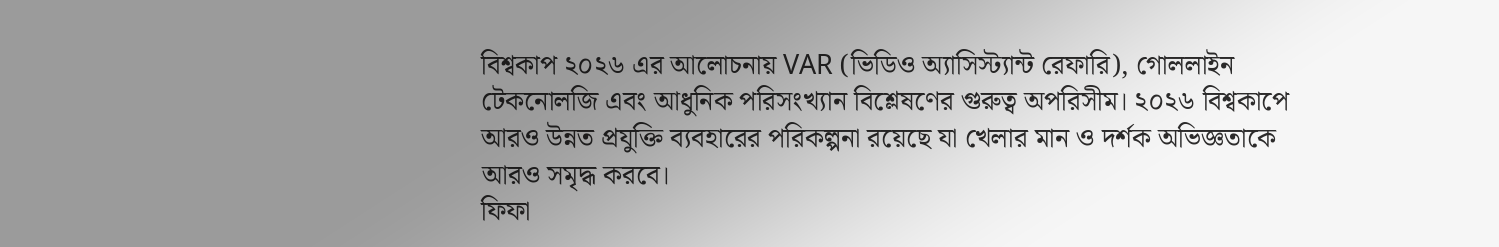বিশ্বকাপ ২০২৬ এর আলোচনায় VAR (ভিডিও অ্যাসিস্ট্যান্ট রেফারি), গোললাইন টেকনোলজি এবং আধুনিক পরিসংখ্যান বিশ্লেষণের গুরুত্ব অপরিসীম। ২০২৬ বিশ্বকাপে আরও উন্নত প্রযুক্তি ব্যবহারের পরিকল্পনা রয়েছে যা খেলার মান ও দর্শক অভিজ্ঞতাকে আরও সমৃদ্ধ করবে।
ফিফা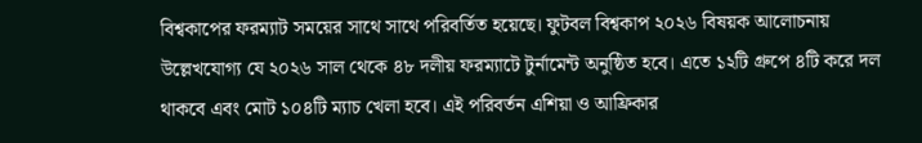বিশ্বকাপের ফরম্যাট সময়ের সাথে সাথে পরিবর্তিত হয়েছে। ফুটবল বিশ্বকাপ ২০২৬ বিষয়ক আলোচনায় উল্লেখযোগ্য যে ২০২৬ সাল থেকে ৪৮ দলীয় ফরম্যাটে টুর্নামেন্ট অনুষ্ঠিত হবে। এতে ১২টি গ্রুপে ৪টি করে দল থাকবে এবং মোট ১০৪টি ম্যাচ খেলা হবে। এই পরিবর্তন এশিয়া ও আফ্রিকার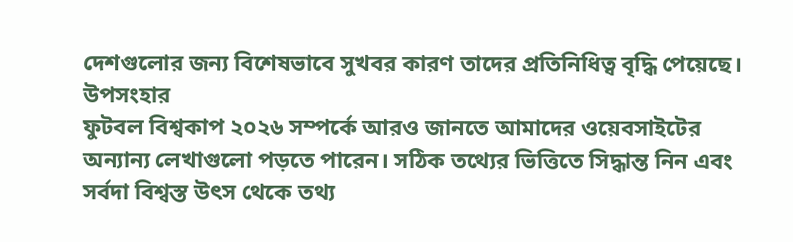দেশগুলোর জন্য বিশেষভাবে সুখবর কারণ তাদের প্রতিনিধিত্ব বৃদ্ধি পেয়েছে।
উপসংহার
ফুটবল বিশ্বকাপ ২০২৬ সম্পর্কে আরও জানতে আমাদের ওয়েবসাইটের অন্যান্য লেখাগুলো পড়তে পারেন। সঠিক তথ্যের ভিত্তিতে সিদ্ধান্ত নিন এবং সর্বদা বিশ্বস্ত উৎস থেকে তথ্য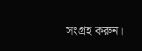সংগ্রহ করুন।